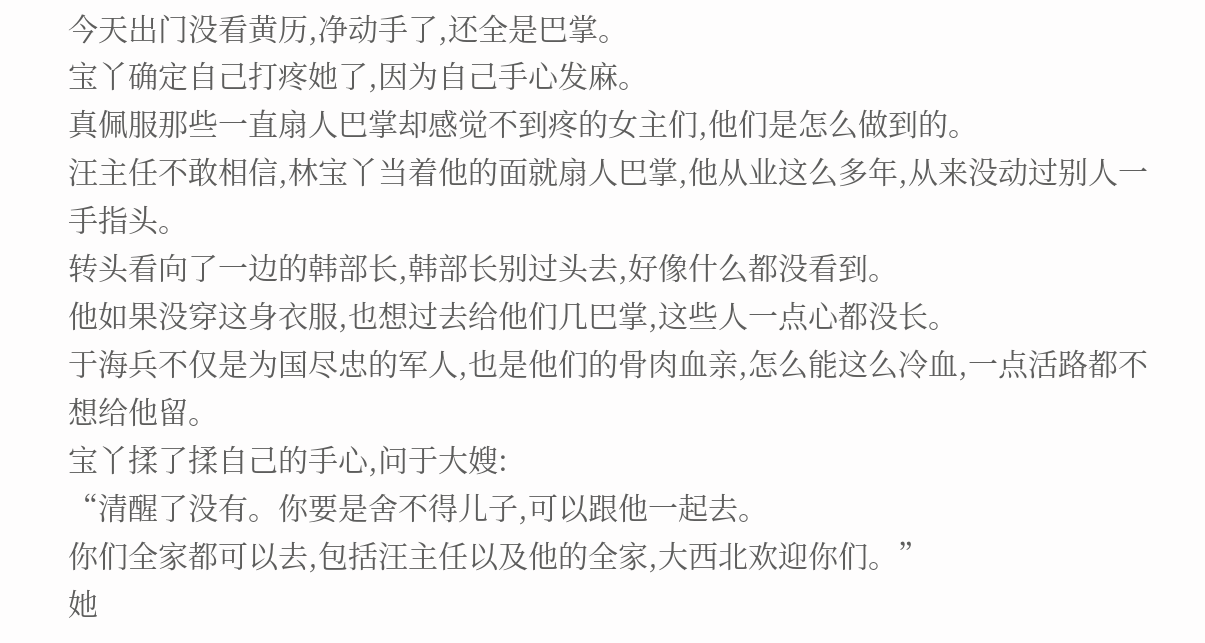今天出门没看黄历,净动手了,还全是巴掌。
宝丫确定自己打疼她了,因为自己手心发麻。
真佩服那些一直扇人巴掌却感觉不到疼的女主们,他们是怎么做到的。
汪主任不敢相信,林宝丫当着他的面就扇人巴掌,他从业这么多年,从来没动过别人一手指头。
转头看向了一边的韩部长,韩部长别过头去,好像什么都没看到。
他如果没穿这身衣服,也想过去给他们几巴掌,这些人一点心都没长。
于海兵不仅是为国尽忠的军人,也是他们的骨肉血亲,怎么能这么冷血,一点活路都不想给他留。
宝丫揉了揉自己的手心,问于大嫂:
“清醒了没有。你要是舍不得儿子,可以跟他一起去。
你们全家都可以去,包括汪主任以及他的全家,大西北欢迎你们。”
她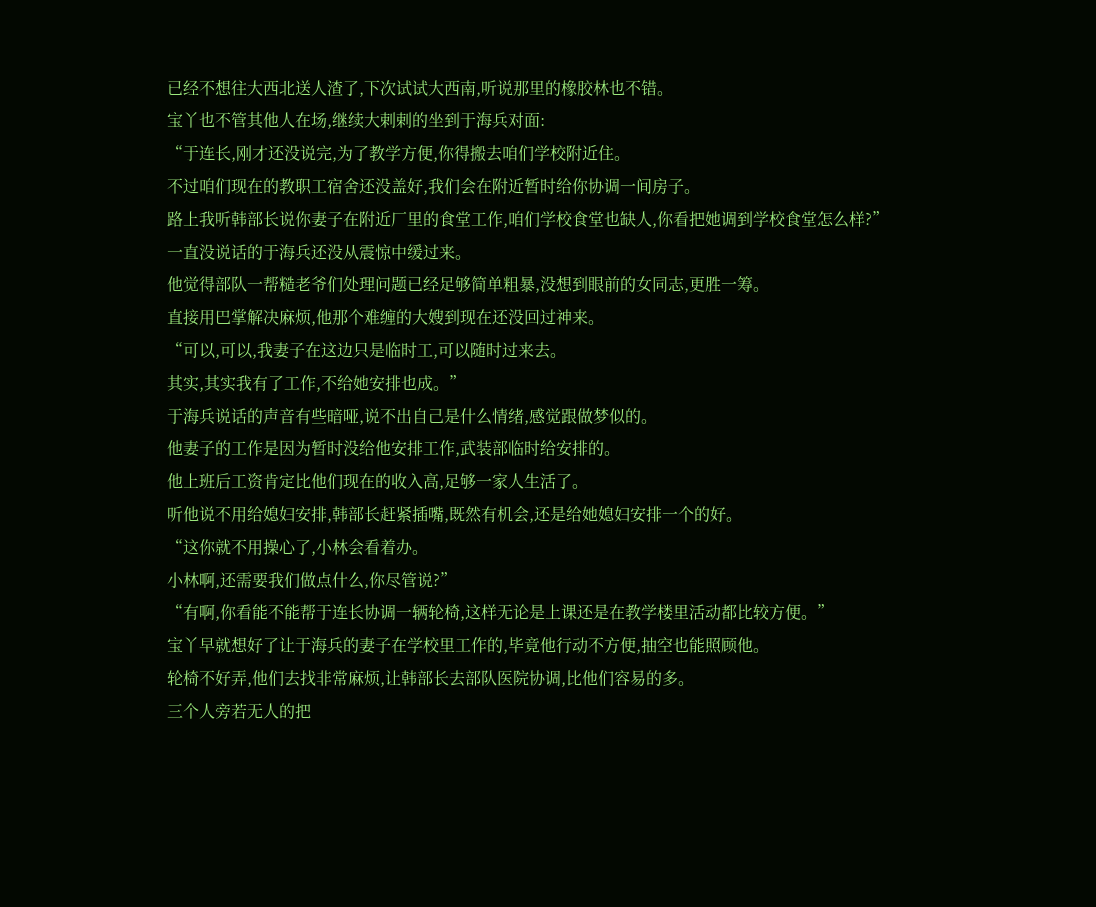已经不想往大西北送人渣了,下次试试大西南,听说那里的橡胶林也不错。
宝丫也不管其他人在场,继续大剌剌的坐到于海兵对面:
“于连长,刚才还没说完,为了教学方便,你得搬去咱们学校附近住。
不过咱们现在的教职工宿舍还没盖好,我们会在附近暂时给你协调一间房子。
路上我听韩部长说你妻子在附近厂里的食堂工作,咱们学校食堂也缺人,你看把她调到学校食堂怎么样?”
一直没说话的于海兵还没从震惊中缓过来。
他觉得部队一帮糙老爷们处理问题已经足够简单粗暴,没想到眼前的女同志,更胜一筹。
直接用巴掌解决麻烦,他那个难缠的大嫂到现在还没回过神来。
“可以,可以,我妻子在这边只是临时工,可以随时过来去。
其实,其实我有了工作,不给她安排也成。”
于海兵说话的声音有些暗哑,说不出自己是什么情绪,感觉跟做梦似的。
他妻子的工作是因为暂时没给他安排工作,武装部临时给安排的。
他上班后工资肯定比他们现在的收入高,足够一家人生活了。
听他说不用给媳妇安排,韩部长赶紧插嘴,既然有机会,还是给她媳妇安排一个的好。
“这你就不用操心了,小林会看着办。
小林啊,还需要我们做点什么,你尽管说?”
“有啊,你看能不能帮于连长协调一辆轮椅,这样无论是上课还是在教学楼里活动都比较方便。”
宝丫早就想好了让于海兵的妻子在学校里工作的,毕竟他行动不方便,抽空也能照顾他。
轮椅不好弄,他们去找非常麻烦,让韩部长去部队医院协调,比他们容易的多。
三个人旁若无人的把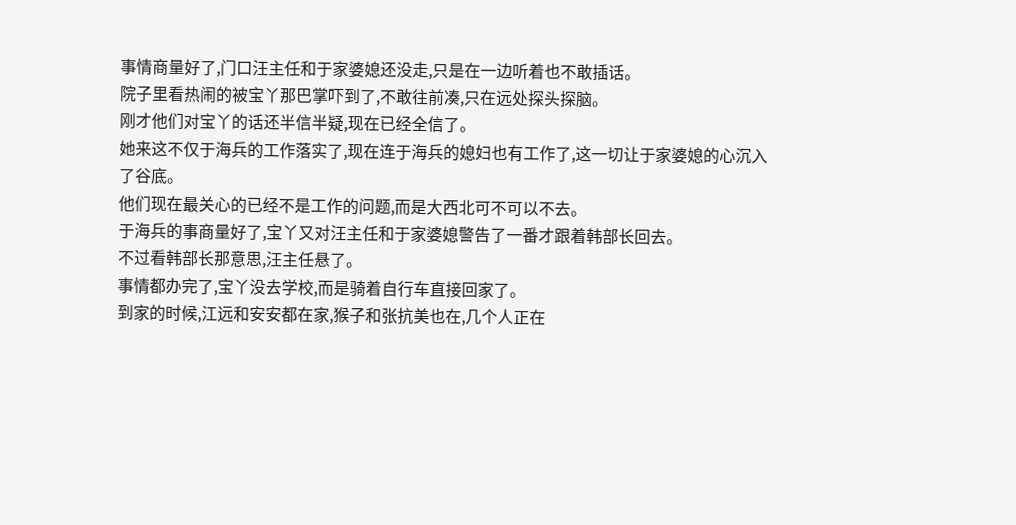事情商量好了,门口汪主任和于家婆媳还没走,只是在一边听着也不敢插话。
院子里看热闹的被宝丫那巴掌吓到了,不敢往前凑,只在远处探头探脑。
刚才他们对宝丫的话还半信半疑,现在已经全信了。
她来这不仅于海兵的工作落实了,现在连于海兵的媳妇也有工作了,这一切让于家婆媳的心沉入了谷底。
他们现在最关心的已经不是工作的问题,而是大西北可不可以不去。
于海兵的事商量好了,宝丫又对汪主任和于家婆媳警告了一番才跟着韩部长回去。
不过看韩部长那意思,汪主任悬了。
事情都办完了,宝丫没去学校,而是骑着自行车直接回家了。
到家的时候,江远和安安都在家,猴子和张抗美也在,几个人正在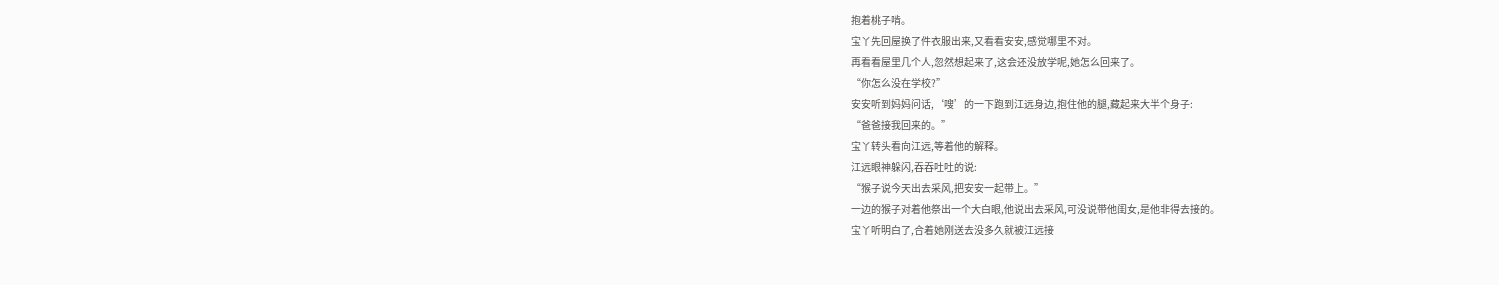抱着桃子啃。
宝丫先回屋换了件衣服出来,又看看安安,感觉哪里不对。
再看看屋里几个人,忽然想起来了,这会还没放学呢,她怎么回来了。
“你怎么没在学校?”
安安听到妈妈问话,‘嗖’的一下跑到江远身边,抱住他的腿,藏起来大半个身子:
“爸爸接我回来的。”
宝丫转头看向江远,等着他的解释。
江远眼神躲闪,吞吞吐吐的说:
“猴子说今天出去采风,把安安一起带上。”
一边的猴子对着他祭出一个大白眼,他说出去采风,可没说带他闺女,是他非得去接的。
宝丫听明白了,合着她刚送去没多久就被江远接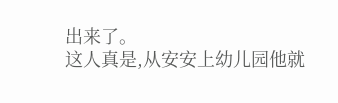出来了。
这人真是,从安安上幼儿园他就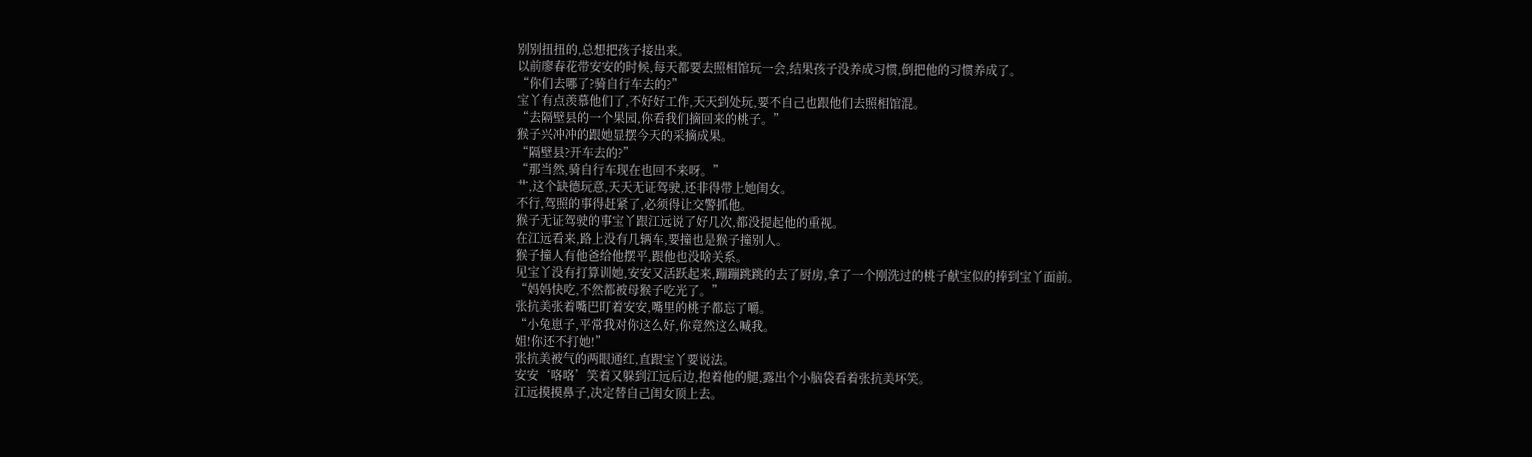别别扭扭的,总想把孩子接出来。
以前廖春花带安安的时候,每天都要去照相馆玩一会,结果孩子没养成习惯,倒把他的习惯养成了。
“你们去哪了?骑自行车去的?”
宝丫有点羡慕他们了,不好好工作,天天到处玩,要不自己也跟他们去照相馆混。
“去隔壁县的一个果园,你看我们摘回来的桃子。”
猴子兴冲冲的跟她显摆今天的采摘成果。
“隔壁县?开车去的?”
“那当然,骑自行车现在也回不来呀。”
艹,这个缺德玩意,天天无证驾驶,还非得带上她闺女。
不行,驾照的事得赶紧了,必须得让交警抓他。
猴子无证驾驶的事宝丫跟江远说了好几次,都没提起他的重视。
在江远看来,路上没有几辆车,要撞也是猴子撞别人。
猴子撞人有他爸给他摆平,跟他也没啥关系。
见宝丫没有打算训她,安安又活跃起来,蹦蹦跳跳的去了厨房,拿了一个刚洗过的桃子献宝似的捧到宝丫面前。
“妈妈快吃,不然都被母猴子吃光了。”
张抗美张着嘴巴盯着安安,嘴里的桃子都忘了嚼。
“小兔崽子,平常我对你这么好,你竟然这么喊我。
姐!你还不打她!”
张抗美被气的两眼通红,直跟宝丫要说法。
安安‘咯咯’笑着又躲到江远后边,抱着他的腿,露出个小脑袋看着张抗美坏笑。
江远摸摸鼻子,决定替自己闺女顶上去。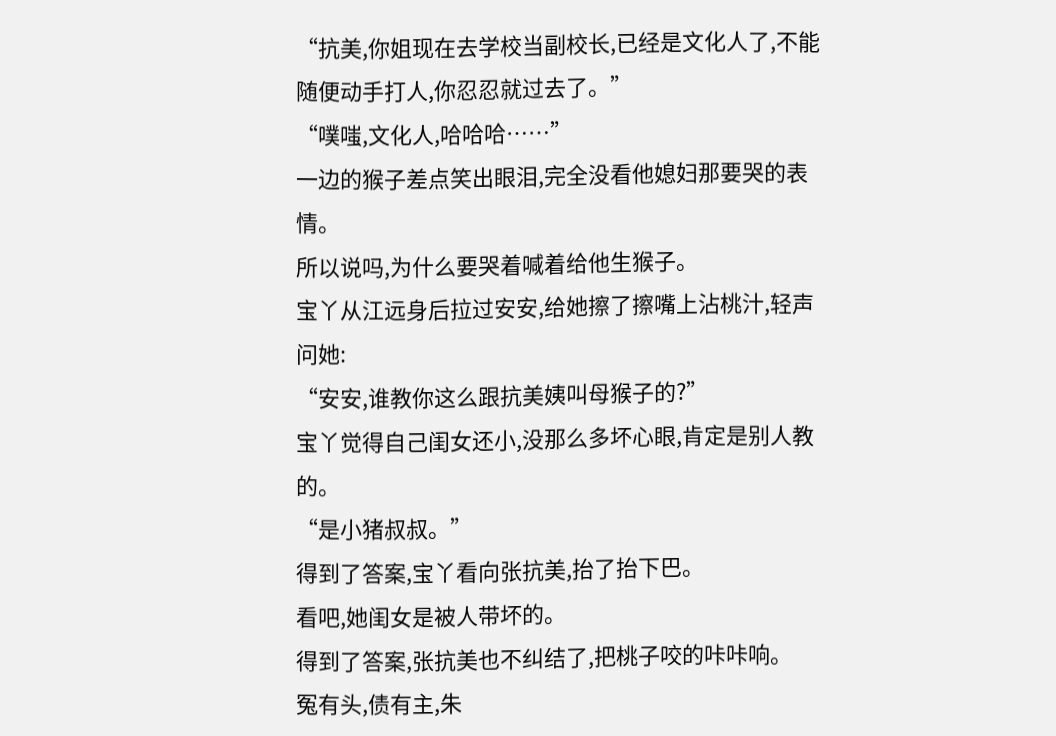“抗美,你姐现在去学校当副校长,已经是文化人了,不能随便动手打人,你忍忍就过去了。”
“噗嗤,文化人,哈哈哈……”
一边的猴子差点笑出眼泪,完全没看他媳妇那要哭的表情。
所以说吗,为什么要哭着喊着给他生猴子。
宝丫从江远身后拉过安安,给她擦了擦嘴上沾桃汁,轻声问她:
“安安,谁教你这么跟抗美姨叫母猴子的?”
宝丫觉得自己闺女还小,没那么多坏心眼,肯定是别人教的。
“是小猪叔叔。”
得到了答案,宝丫看向张抗美,抬了抬下巴。
看吧,她闺女是被人带坏的。
得到了答案,张抗美也不纠结了,把桃子咬的咔咔响。
冤有头,债有主,朱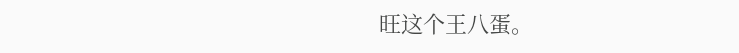旺这个王八蛋。